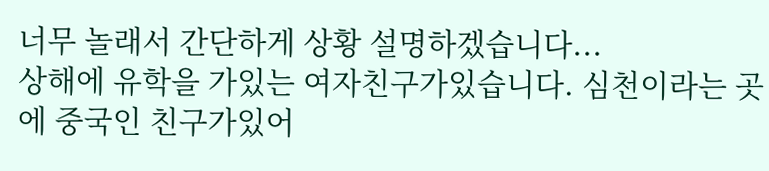너무 놀래서 간단하게 상황 설명하겠습니다...
상해에 유학을 가있는 여자친구가있습니다. 심천이라는 곳에 중국인 친구가있어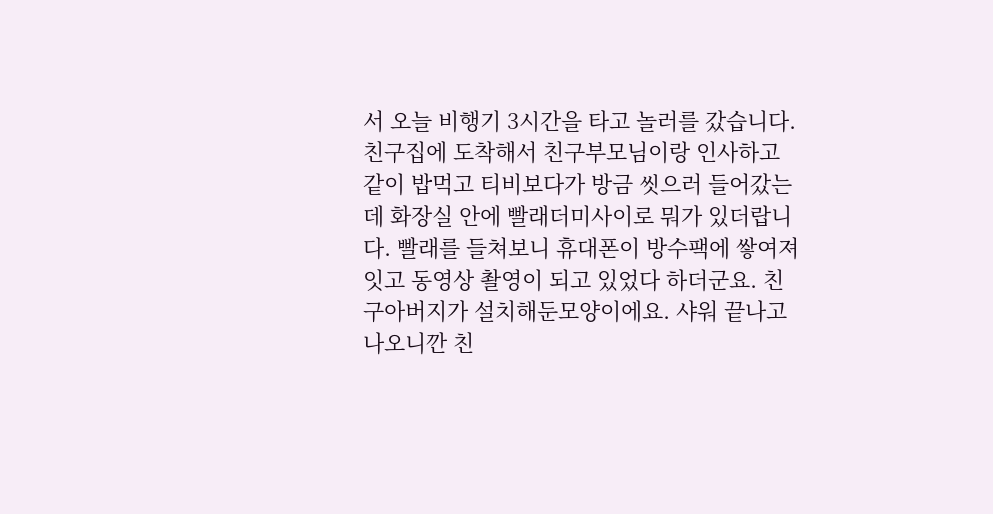서 오늘 비행기 3시간을 타고 놀러를 갔습니다. 친구집에 도착해서 친구부모님이랑 인사하고 같이 밥먹고 티비보다가 방금 씻으러 들어갔는데 화장실 안에 빨래더미사이로 뭐가 있더랍니다. 빨래를 들쳐보니 휴대폰이 방수팩에 쌓여져잇고 동영상 촬영이 되고 있었다 하더군요. 친구아버지가 설치해둔모양이에요. 샤워 끝나고 나오니깐 친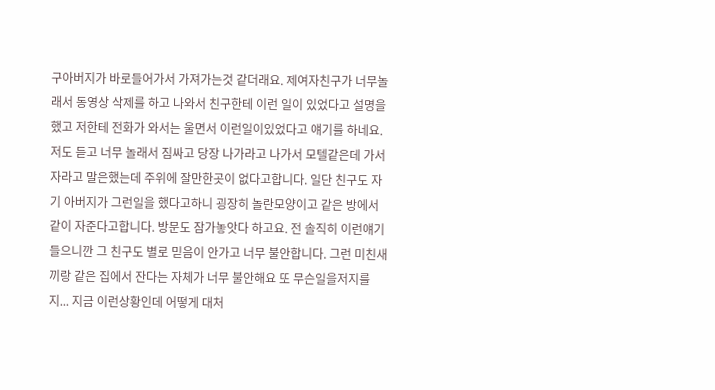구아버지가 바로들어가서 가져가는것 같더래요. 제여자친구가 너무놀래서 동영상 삭제를 하고 나와서 친구한테 이런 일이 있었다고 설명을했고 저한테 전화가 와서는 울면서 이런일이있었다고 얘기를 하네요. 저도 듣고 너무 놀래서 짐싸고 당장 나가라고 나가서 모텔같은데 가서 자라고 말은했는데 주위에 잘만한곳이 없다고합니다. 일단 친구도 자기 아버지가 그런일을 했다고하니 굉장히 놀란모양이고 같은 방에서 같이 자준다고합니다. 방문도 잠가놓앗다 하고요. 전 솔직히 이런얘기들으니깐 그 친구도 별로 믿음이 안가고 너무 불안합니다. 그런 미친새끼랑 같은 집에서 잔다는 자체가 너무 불안해요 또 무슨일을저지를지... 지금 이런상황인데 어떻게 대처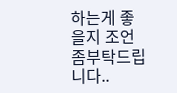하는게 좋을지 조언좀부탁드립니다..